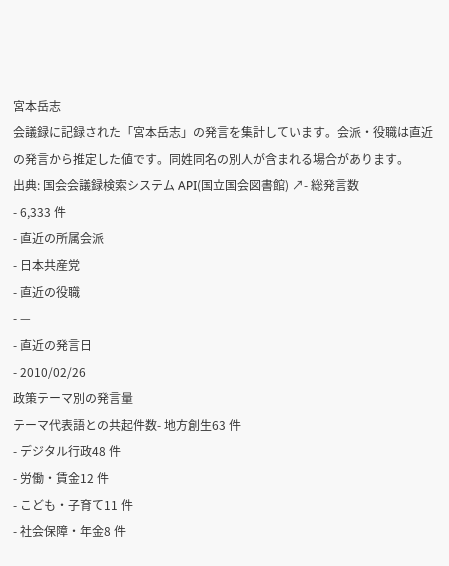宮本岳志
会議録に記録された「宮本岳志」の発言を集計しています。会派・役職は直近の発言から推定した値です。同姓同名の別人が含まれる場合があります。
出典: 国会会議録検索システム API(国立国会図書館) ↗- 総発言数
- 6,333 件
- 直近の所属会派
- 日本共産党
- 直近の役職
- —
- 直近の発言日
- 2010/02/26
政策テーマ別の発言量
テーマ代表語との共起件数- 地方創生63 件
- デジタル行政48 件
- 労働・賃金12 件
- こども・子育て11 件
- 社会保障・年金8 件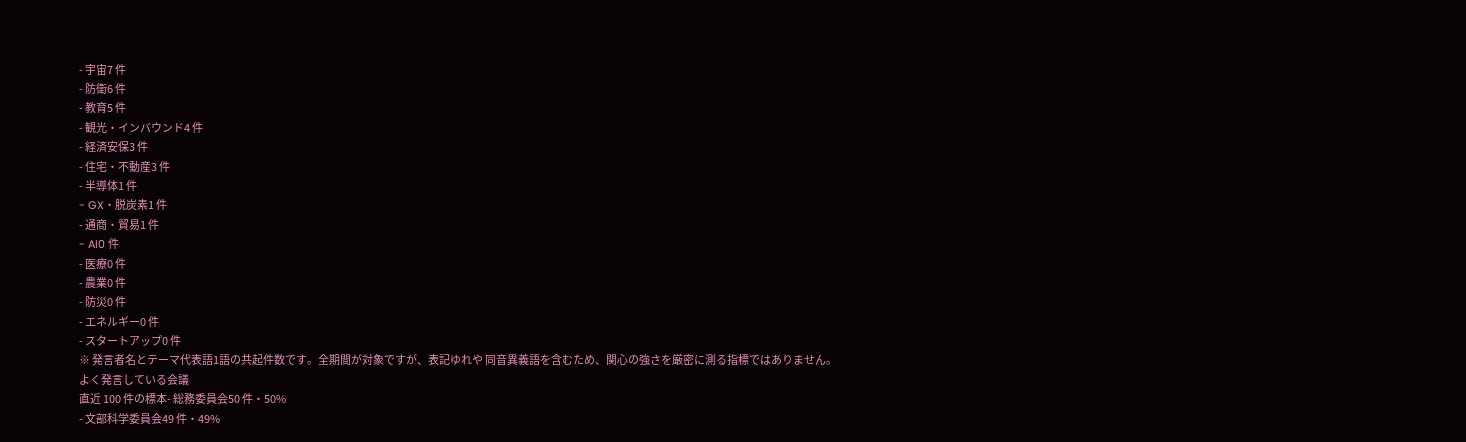- 宇宙7 件
- 防衛6 件
- 教育5 件
- 観光・インバウンド4 件
- 経済安保3 件
- 住宅・不動産3 件
- 半導体1 件
- GX・脱炭素1 件
- 通商・貿易1 件
- AI0 件
- 医療0 件
- 農業0 件
- 防災0 件
- エネルギー0 件
- スタートアップ0 件
※ 発言者名とテーマ代表語1語の共起件数です。全期間が対象ですが、表記ゆれや 同音異義語を含むため、関心の強さを厳密に測る指標ではありません。
よく発言している会議
直近 100 件の標本- 総務委員会50 件・50%
- 文部科学委員会49 件・49%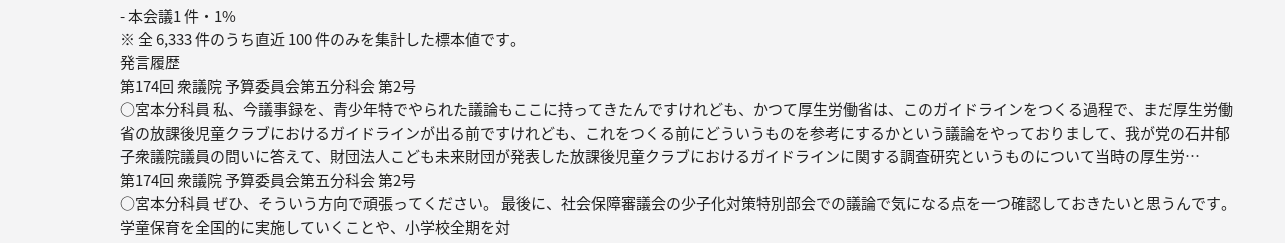- 本会議1 件・1%
※ 全 6,333 件のうち直近 100 件のみを集計した標本値です。
発言履歴
第174回 衆議院 予算委員会第五分科会 第2号
○宮本分科員 私、今議事録を、青少年特でやられた議論もここに持ってきたんですけれども、かつて厚生労働省は、このガイドラインをつくる過程で、まだ厚生労働省の放課後児童クラブにおけるガイドラインが出る前ですけれども、これをつくる前にどういうものを参考にするかという議論をやっておりまして、我が党の石井郁子衆議院議員の問いに答えて、財団法人こども未来財団が発表した放課後児童クラブにおけるガイドラインに関する調査研究というものについて当時の厚生労…
第174回 衆議院 予算委員会第五分科会 第2号
○宮本分科員 ぜひ、そういう方向で頑張ってください。 最後に、社会保障審議会の少子化対策特別部会での議論で気になる点を一つ確認しておきたいと思うんです。 学童保育を全国的に実施していくことや、小学校全期を対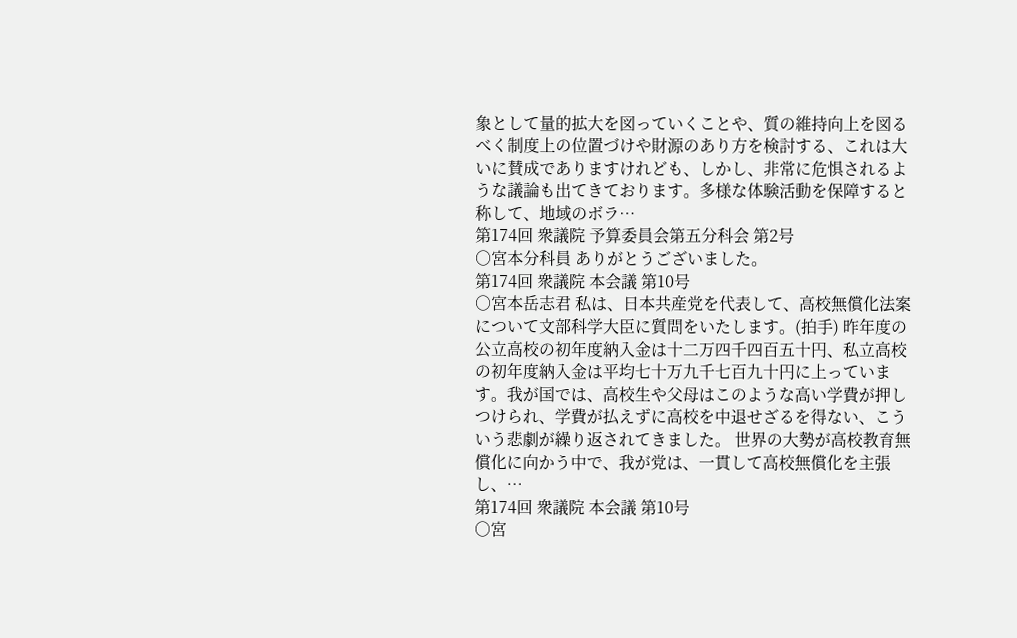象として量的拡大を図っていくことや、質の維持向上を図るべく制度上の位置づけや財源のあり方を検討する、これは大いに賛成でありますけれども、しかし、非常に危惧されるような議論も出てきております。多様な体験活動を保障すると称して、地域のボラ…
第174回 衆議院 予算委員会第五分科会 第2号
○宮本分科員 ありがとうございました。
第174回 衆議院 本会議 第10号
○宮本岳志君 私は、日本共産党を代表して、高校無償化法案について文部科学大臣に質問をいたします。(拍手) 昨年度の公立高校の初年度納入金は十二万四千四百五十円、私立高校の初年度納入金は平均七十万九千七百九十円に上っています。我が国では、高校生や父母はこのような高い学費が押しつけられ、学費が払えずに高校を中退せざるを得ない、こういう悲劇が繰り返されてきました。 世界の大勢が高校教育無償化に向かう中で、我が党は、一貫して高校無償化を主張し、…
第174回 衆議院 本会議 第10号
○宮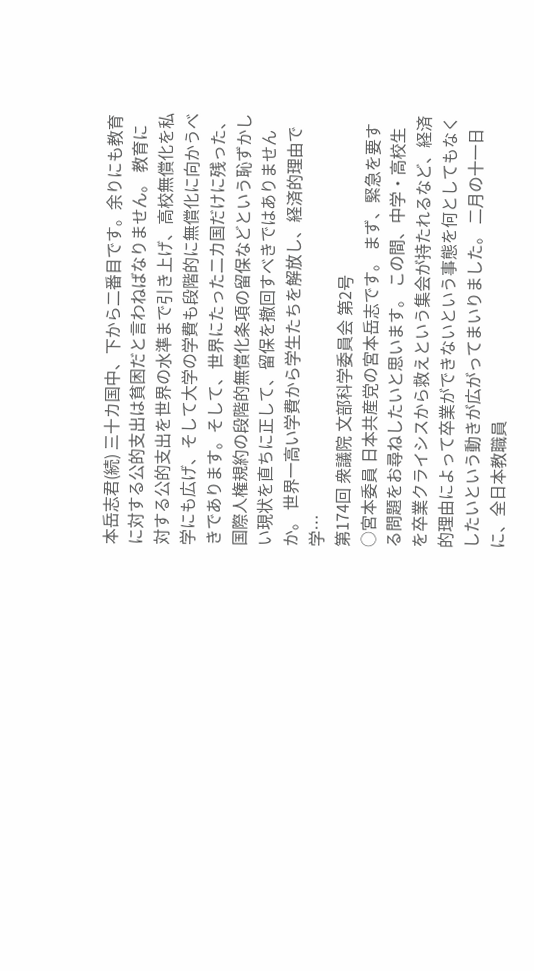本岳志君(続) 三十カ国中、下から二番目です。余りにも教育に対する公的支出は貧困だと言わねばなりません。 教育に対する公的支出を世界の水準まで引き上げ、高校無償化を私学にも広げ、そして大学の学費も段階的に無償化に向かうべきであります。そして、世界にたった二カ国だけに残った、国際人権規約の段階的無償化条項の留保などという恥ずかしい現状を直ちに正して、留保を撤回すべきではありませんか。 世界一高い学費から学生たちを解放し、経済的理由で学…
第174回 衆議院 文部科学委員会 第2号
○宮本委員 日本共産党の宮本岳志です。 まず、緊急を要する問題をお尋ねしたいと思います。 この間、中学・高校生を卒業クライシスから救えという集会が持たれるなど、経済的理由によって卒業ができないという事態を何としてもなくしたいという動きが広がってまいりました。 二月の十一日に、全日本教職員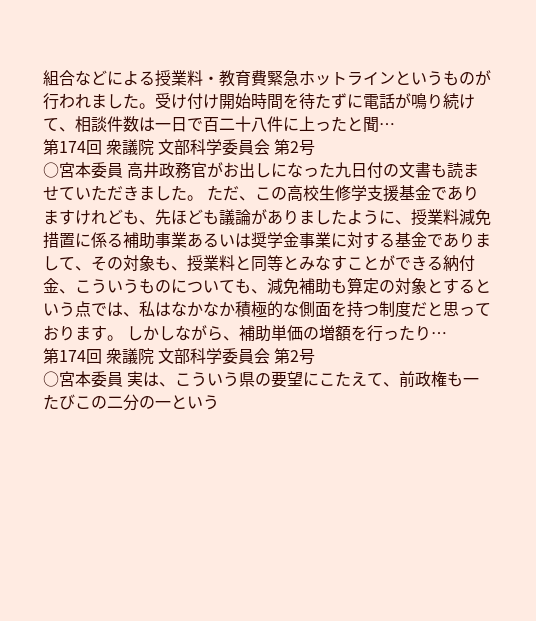組合などによる授業料・教育費緊急ホットラインというものが行われました。受け付け開始時間を待たずに電話が鳴り続けて、相談件数は一日で百二十八件に上ったと聞…
第174回 衆議院 文部科学委員会 第2号
○宮本委員 高井政務官がお出しになった九日付の文書も読ませていただきました。 ただ、この高校生修学支援基金でありますけれども、先ほども議論がありましたように、授業料減免措置に係る補助事業あるいは奨学金事業に対する基金でありまして、その対象も、授業料と同等とみなすことができる納付金、こういうものについても、減免補助も算定の対象とするという点では、私はなかなか積極的な側面を持つ制度だと思っております。 しかしながら、補助単価の増額を行ったり…
第174回 衆議院 文部科学委員会 第2号
○宮本委員 実は、こういう県の要望にこたえて、前政権も一たびこの二分の一という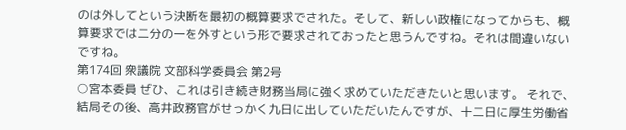のは外してという決断を最初の概算要求でされた。そして、新しい政権になってからも、概算要求では二分の一を外すという形で要求されておったと思うんですね。それは間違いないですね。
第174回 衆議院 文部科学委員会 第2号
○宮本委員 ぜひ、これは引き続き財務当局に強く求めていただきたいと思います。 それで、結局その後、高井政務官がせっかく九日に出していただいたんですが、十二日に厚生労働省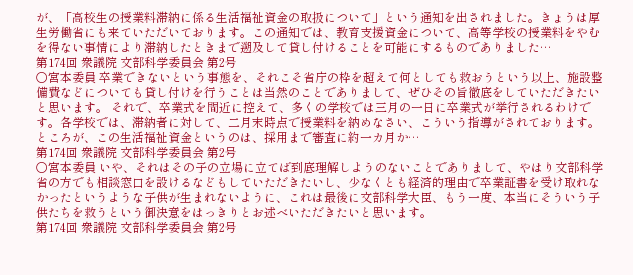が、「高校生の授業料滞納に係る生活福祉資金の取扱について」という通知を出されました。きょうは厚生労働省にも来ていただいております。この通知では、教育支援資金について、高等学校の授業料をやむを得ない事情により滞納したときまで遡及して貸し付けることを可能にするものでありました…
第174回 衆議院 文部科学委員会 第2号
○宮本委員 卒業できないという事態を、それこそ省庁の枠を超えて何としても救おうという以上、施設整備費などについても貸し付けを行うことは当然のことでありまして、ぜひその旨徹底をしていただきたいと思います。 それで、卒業式を間近に控えて、多くの学校では三月の一日に卒業式が挙行されるわけです。各学校では、滞納者に対して、二月末時点で授業料を納めなさい、こういう指導がされております。ところが、この生活福祉資金というのは、採用まで審査に約一カ月か…
第174回 衆議院 文部科学委員会 第2号
○宮本委員 いや、それはその子の立場に立てば到底理解しようのないことでありまして、やはり文部科学省の方でも相談窓口を設けるなどもしていただきたいし、少なくとも経済的理由で卒業証書を受け取れなかったというような子供が生まれないように、これは最後に文部科学大臣、もう一度、本当にそういう子供たちを救うという御決意をはっきりとお述べいただきたいと思います。
第174回 衆議院 文部科学委員会 第2号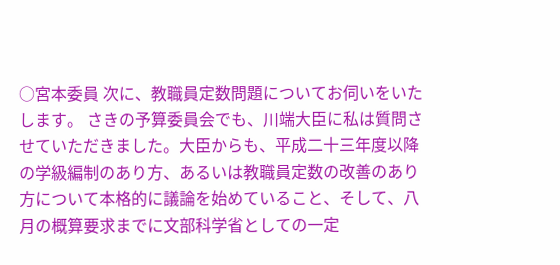○宮本委員 次に、教職員定数問題についてお伺いをいたします。 さきの予算委員会でも、川端大臣に私は質問させていただきました。大臣からも、平成二十三年度以降の学級編制のあり方、あるいは教職員定数の改善のあり方について本格的に議論を始めていること、そして、八月の概算要求までに文部科学省としての一定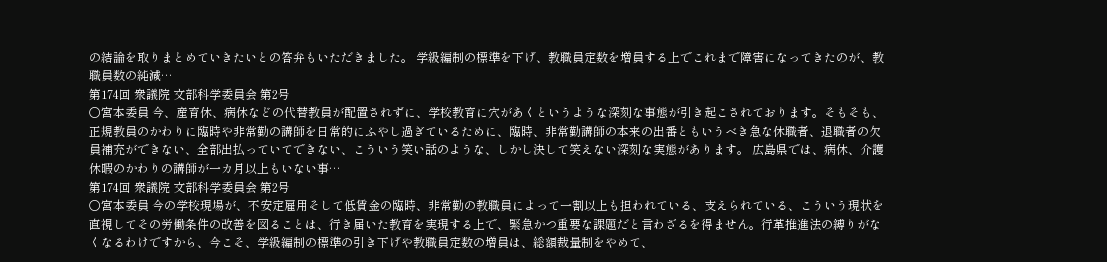の結論を取りまとめていきたいとの答弁もいただきました。 学級編制の標準を下げ、教職員定数を増員する上でこれまで障害になってきたのが、教職員数の純減…
第174回 衆議院 文部科学委員会 第2号
○宮本委員 今、産育休、病休などの代替教員が配置されずに、学校教育に穴があくというような深刻な事態が引き起こされております。そもそも、正規教員のかわりに臨時や非常勤の講師を日常的にふやし過ぎているために、臨時、非常勤講師の本来の出番ともいうべき急な休職者、退職者の欠員補充ができない、全部出払っていてできない、こういう笑い話のような、しかし決して笑えない深刻な実態があります。 広島県では、病休、介護休暇のかわりの講師が一カ月以上もいない事…
第174回 衆議院 文部科学委員会 第2号
○宮本委員 今の学校現場が、不安定雇用そして低賃金の臨時、非常勤の教職員によって一割以上も担われている、支えられている、こういう現状を直視してその労働条件の改善を図ることは、行き届いた教育を実現する上で、緊急かつ重要な課題だと言わざるを得ません。行革推進法の縛りがなくなるわけですから、今こそ、学級編制の標準の引き下げや教職員定数の増員は、総額裁量制をやめて、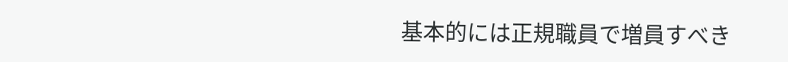基本的には正規職員で増員すべき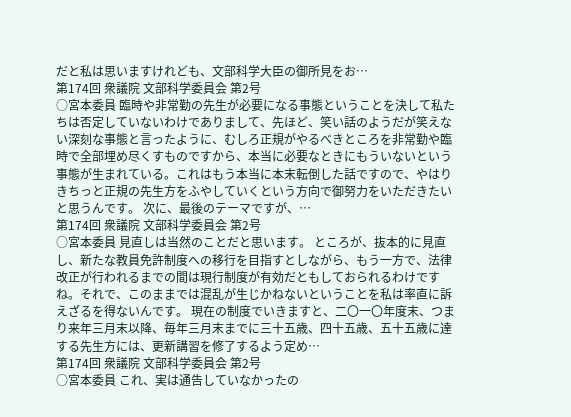だと私は思いますけれども、文部科学大臣の御所見をお…
第174回 衆議院 文部科学委員会 第2号
○宮本委員 臨時や非常勤の先生が必要になる事態ということを決して私たちは否定していないわけでありまして、先ほど、笑い話のようだが笑えない深刻な事態と言ったように、むしろ正規がやるべきところを非常勤や臨時で全部埋め尽くすものですから、本当に必要なときにもういないという事態が生まれている。これはもう本当に本末転倒した話ですので、やはりきちっと正規の先生方をふやしていくという方向で御努力をいただきたいと思うんです。 次に、最後のテーマですが、…
第174回 衆議院 文部科学委員会 第2号
○宮本委員 見直しは当然のことだと思います。 ところが、抜本的に見直し、新たな教員免許制度への移行を目指すとしながら、もう一方で、法律改正が行われるまでの間は現行制度が有効だともしておられるわけですね。それで、このままでは混乱が生じかねないということを私は率直に訴えざるを得ないんです。 現在の制度でいきますと、二〇一〇年度末、つまり来年三月末以降、毎年三月末までに三十五歳、四十五歳、五十五歳に達する先生方には、更新講習を修了するよう定め…
第174回 衆議院 文部科学委員会 第2号
○宮本委員 これ、実は通告していなかったの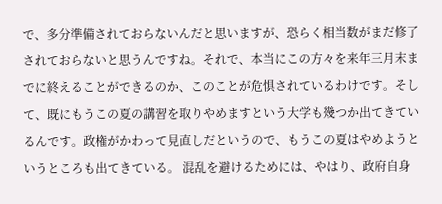で、多分準備されておらないんだと思いますが、恐らく相当数がまだ修了されておらないと思うんですね。それで、本当にこの方々を来年三月末までに終えることができるのか、このことが危惧されているわけです。そして、既にもうこの夏の講習を取りやめますという大学も幾つか出てきているんです。政権がかわって見直しだというので、もうこの夏はやめようというところも出てきている。 混乱を避けるためには、やはり、政府自身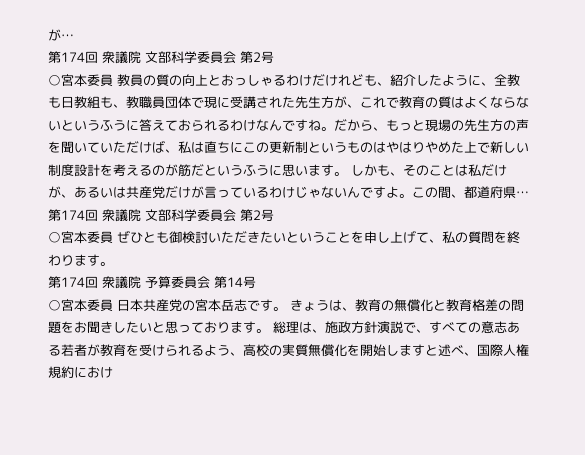が…
第174回 衆議院 文部科学委員会 第2号
○宮本委員 教員の質の向上とおっしゃるわけだけれども、紹介したように、全教も日教組も、教職員団体で現に受講された先生方が、これで教育の質はよくならないというふうに答えておられるわけなんですね。だから、もっと現場の先生方の声を聞いていただけば、私は直ちにこの更新制というものはやはりやめた上で新しい制度設計を考えるのが筋だというふうに思います。 しかも、そのことは私だけが、あるいは共産党だけが言っているわけじゃないんですよ。この間、都道府県…
第174回 衆議院 文部科学委員会 第2号
○宮本委員 ぜひとも御検討いただきたいということを申し上げて、私の質問を終わります。
第174回 衆議院 予算委員会 第14号
○宮本委員 日本共産党の宮本岳志です。 きょうは、教育の無償化と教育格差の問題をお聞きしたいと思っております。 総理は、施政方針演説で、すべての意志ある若者が教育を受けられるよう、高校の実質無償化を開始しますと述べ、国際人権規約におけ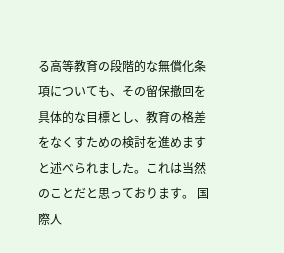る高等教育の段階的な無償化条項についても、その留保撤回を具体的な目標とし、教育の格差をなくすための検討を進めますと述べられました。これは当然のことだと思っております。 国際人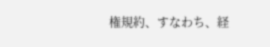権規約、すなわち、経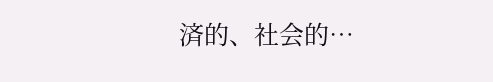済的、社会的…